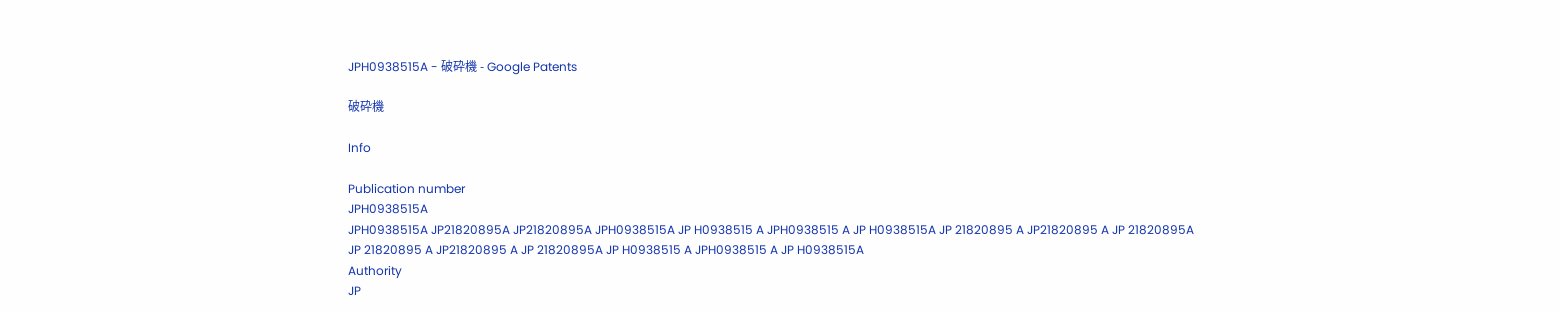JPH0938515A - 破砕機 - Google Patents

破砕機

Info

Publication number
JPH0938515A
JPH0938515A JP21820895A JP21820895A JPH0938515A JP H0938515 A JPH0938515 A JP H0938515A JP 21820895 A JP21820895 A JP 21820895A JP 21820895 A JP21820895 A JP 21820895A JP H0938515 A JPH0938515 A JP H0938515A
Authority
JP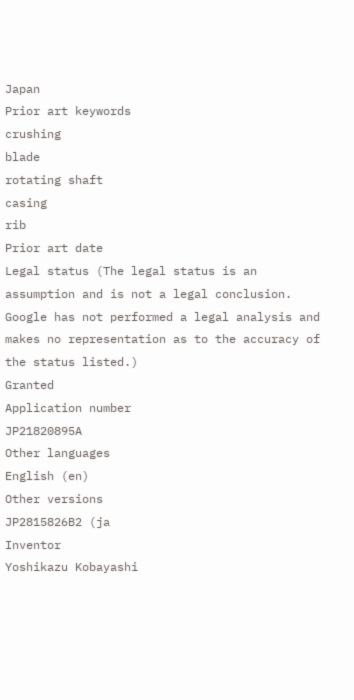Japan
Prior art keywords
crushing
blade
rotating shaft
casing
rib
Prior art date
Legal status (The legal status is an assumption and is not a legal conclusion. Google has not performed a legal analysis and makes no representation as to the accuracy of the status listed.)
Granted
Application number
JP21820895A
Other languages
English (en)
Other versions
JP2815826B2 (ja
Inventor
Yoshikazu Kobayashi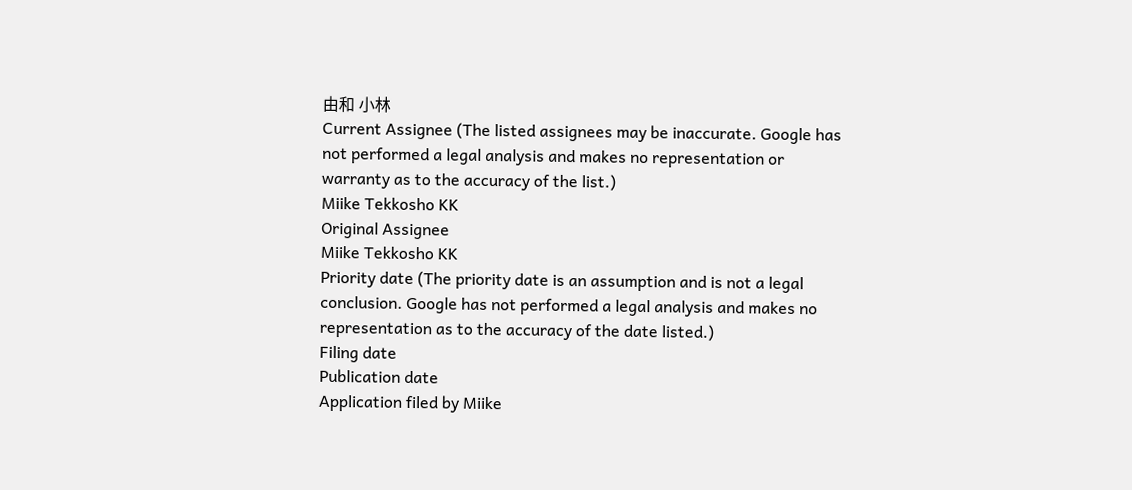由和 小林
Current Assignee (The listed assignees may be inaccurate. Google has not performed a legal analysis and makes no representation or warranty as to the accuracy of the list.)
Miike Tekkosho KK
Original Assignee
Miike Tekkosho KK
Priority date (The priority date is an assumption and is not a legal conclusion. Google has not performed a legal analysis and makes no representation as to the accuracy of the date listed.)
Filing date
Publication date
Application filed by Miike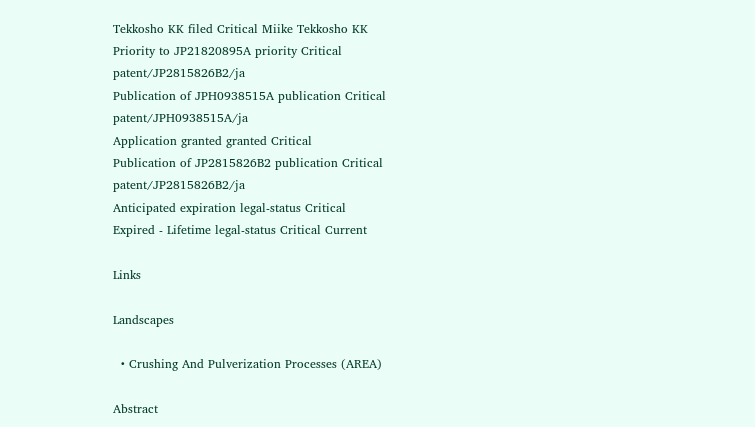Tekkosho KK filed Critical Miike Tekkosho KK
Priority to JP21820895A priority Critical patent/JP2815826B2/ja
Publication of JPH0938515A publication Critical patent/JPH0938515A/ja
Application granted granted Critical
Publication of JP2815826B2 publication Critical patent/JP2815826B2/ja
Anticipated expiration legal-status Critical
Expired - Lifetime legal-status Critical Current

Links

Landscapes

  • Crushing And Pulverization Processes (AREA)

Abstract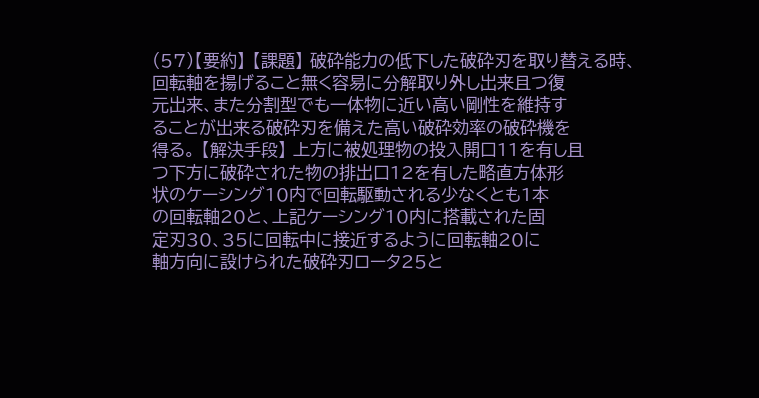(57)【要約】 【課題】 破砕能力の低下した破砕刃を取り替える時、
回転軸を揚げること無く容易に分解取り外し出来且つ復
元出来、また分割型でも一体物に近い高い剛性を維持す
ることが出来る破砕刃を備えた高い破砕効率の破砕機を
得る。 【解決手段】 上方に被処理物の投入開口11を有し且
つ下方に破砕された物の排出口12を有した略直方体形
状のケーシング10内で回転駆動される少なくとも1本
の回転軸20と、上記ケーシング10内に搭載された固
定刃30、35に回転中に接近するように回転軸20に
軸方向に設けられた破砕刃ロータ25と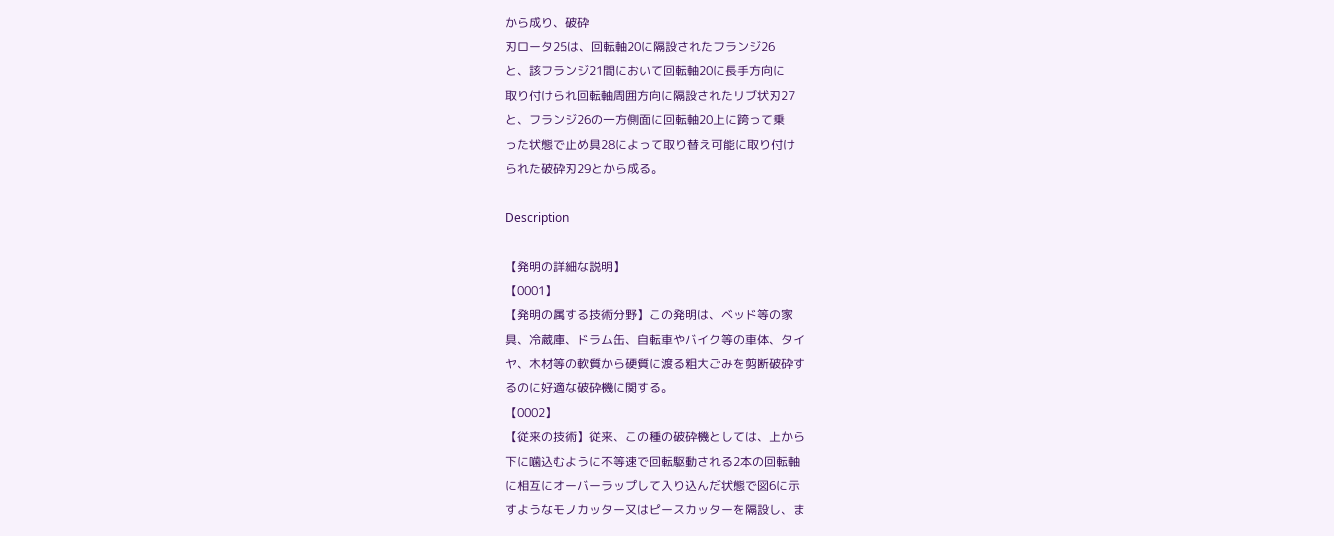から成り、破砕
刃ロータ25は、回転軸20に隔設されたフランジ26
と、該フランジ21間において回転軸20に長手方向に
取り付けられ回転軸周囲方向に隔設されたリブ状刃27
と、フランジ26の一方側面に回転軸20上に跨って乗
った状態で止め具28によって取り替え可能に取り付け
られた破砕刃29とから成る。

Description

【発明の詳細な説明】
【0001】
【発明の属する技術分野】この発明は、ベッド等の家
具、冷蔵庫、ドラム缶、自転車やバイク等の車体、タイ
ヤ、木材等の軟質から硬質に渡る粗大ごみを剪断破砕す
るのに好適な破砕機に関する。
【0002】
【従来の技術】従来、この種の破砕機としては、上から
下に噛込むように不等速で回転駆動される2本の回転軸
に相互にオーバーラップして入り込んだ状態で図6に示
すようなモノカッター又はピースカッターを隔設し、ま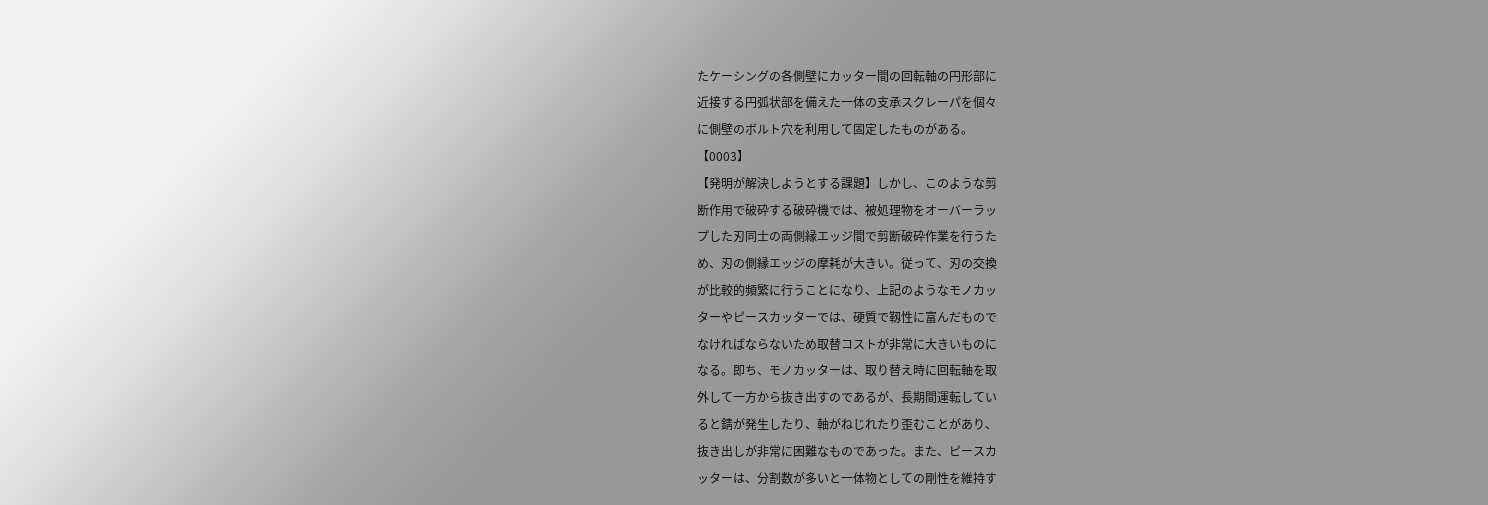たケーシングの各側壁にカッター間の回転軸の円形部に
近接する円弧状部を備えた一体の支承スクレーパを個々
に側壁のボルト穴を利用して固定したものがある。
【0003】
【発明が解決しようとする課題】しかし、このような剪
断作用で破砕する破砕機では、被処理物をオーバーラッ
プした刃同士の両側縁エッジ間で剪断破砕作業を行うた
め、刃の側縁エッジの摩耗が大きい。従って、刃の交換
が比較的頻繁に行うことになり、上記のようなモノカッ
ターやピースカッターでは、硬質で靱性に富んだもので
なければならないため取替コストが非常に大きいものに
なる。即ち、モノカッターは、取り替え時に回転軸を取
外して一方から抜き出すのであるが、長期間運転してい
ると錆が発生したり、軸がねじれたり歪むことがあり、
抜き出しが非常に困難なものであった。また、ピースカ
ッターは、分割数が多いと一体物としての剛性を維持す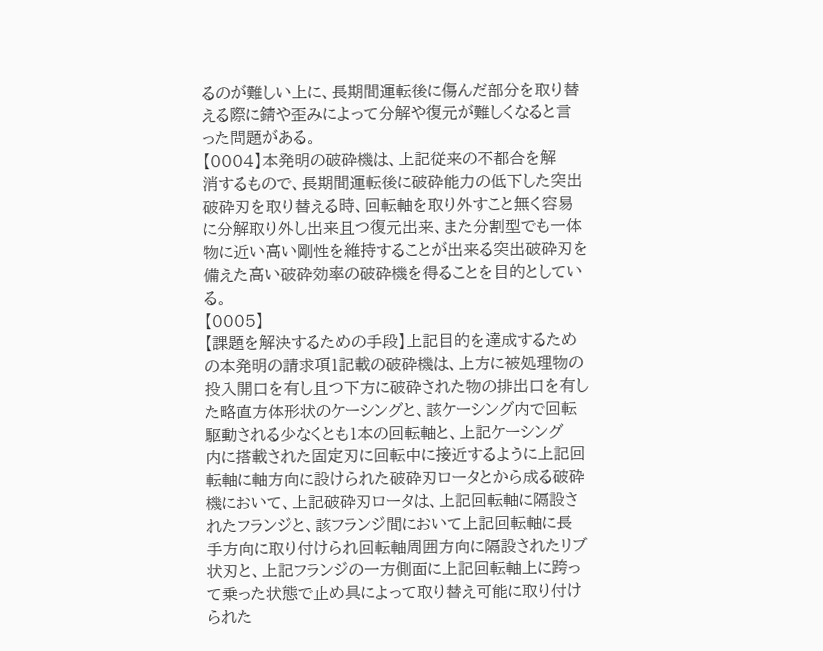るのが難しい上に、長期間運転後に傷んだ部分を取り替
える際に錆や歪みによって分解や復元が難しくなると言
った問題がある。
【0004】本発明の破砕機は、上記従来の不都合を解
消するもので、長期間運転後に破砕能力の低下した突出
破砕刃を取り替える時、回転軸を取り外すこと無く容易
に分解取り外し出来且つ復元出来、また分割型でも一体
物に近い高い剛性を維持することが出来る突出破砕刃を
備えた高い破砕効率の破砕機を得ることを目的としてい
る。
【0005】
【課題を解決するための手段】上記目的を達成するため
の本発明の請求項1記載の破砕機は、上方に被処理物の
投入開口を有し且つ下方に破砕された物の排出口を有し
た略直方体形状のケーシングと、該ケーシング内で回転
駆動される少なくとも1本の回転軸と、上記ケーシング
内に搭載された固定刃に回転中に接近するように上記回
転軸に軸方向に設けられた破砕刃ロータとから成る破砕
機において、上記破砕刃ロータは、上記回転軸に隔設さ
れたフランジと、該フランジ間において上記回転軸に長
手方向に取り付けられ回転軸周囲方向に隔設されたリブ
状刃と、上記フランジの一方側面に上記回転軸上に跨っ
て乗った状態で止め具によって取り替え可能に取り付け
られた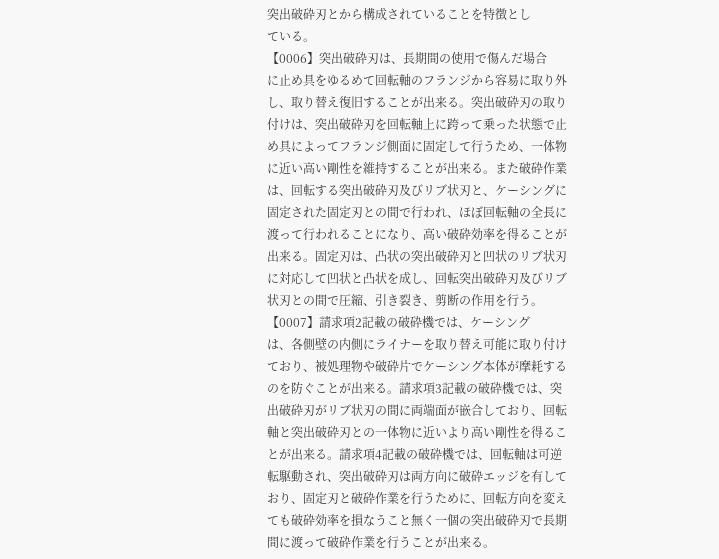突出破砕刃とから構成されていることを特徴とし
ている。
【0006】突出破砕刃は、長期間の使用で傷んだ場合
に止め具をゆるめて回転軸のフランジから容易に取り外
し、取り替え復旧することが出来る。突出破砕刃の取り
付けは、突出破砕刃を回転軸上に跨って乗った状態で止
め具によってフランジ側面に固定して行うため、一体物
に近い高い剛性を維持することが出来る。また破砕作業
は、回転する突出破砕刃及びリブ状刃と、ケーシングに
固定された固定刃との間で行われ、ほぼ回転軸の全長に
渡って行われることになり、高い破砕効率を得ることが
出来る。固定刃は、凸状の突出破砕刃と凹状のリブ状刃
に対応して凹状と凸状を成し、回転突出破砕刃及びリブ
状刃との間で圧縮、引き裂き、剪断の作用を行う。
【0007】請求項2記載の破砕機では、ケーシング
は、各側壁の内側にライナーを取り替え可能に取り付け
ており、被処理物や破砕片でケーシング本体が摩耗する
のを防ぐことが出来る。請求項3記載の破砕機では、突
出破砕刃がリブ状刃の間に両端面が嵌合しており、回転
軸と突出破砕刃との一体物に近いより高い剛性を得るこ
とが出来る。請求項4記載の破砕機では、回転軸は可逆
転駆動され、突出破砕刃は両方向に破砕エッジを有して
おり、固定刃と破砕作業を行うために、回転方向を変え
ても破砕効率を損なうこと無く一個の突出破砕刃で長期
間に渡って破砕作業を行うことが出来る。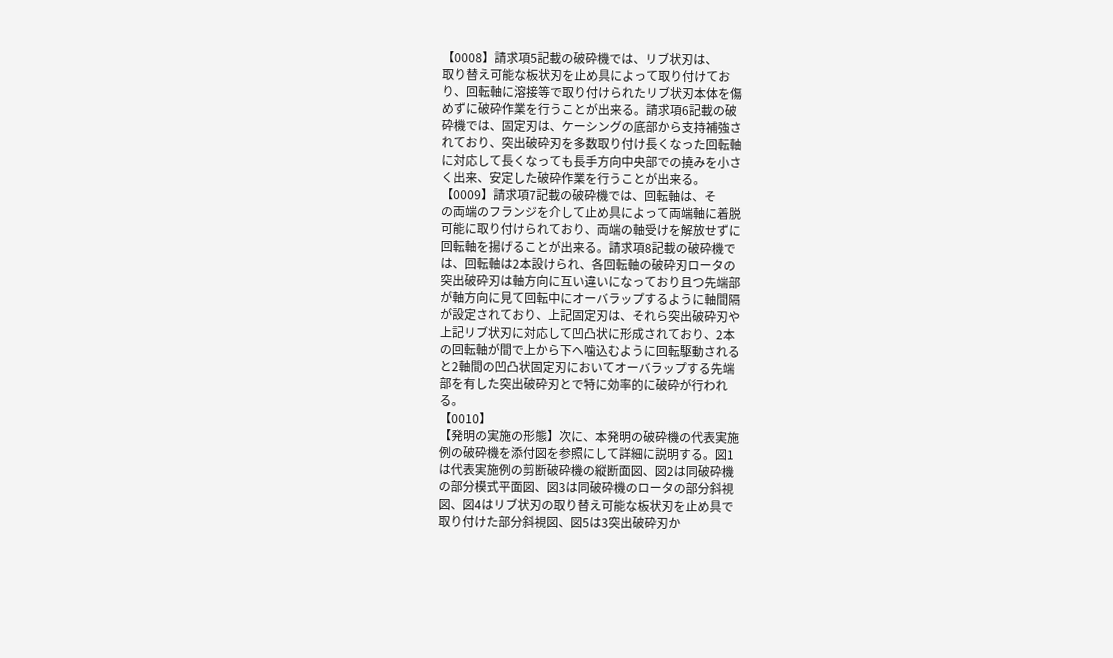【0008】請求項5記載の破砕機では、リブ状刃は、
取り替え可能な板状刃を止め具によって取り付けてお
り、回転軸に溶接等で取り付けられたリブ状刃本体を傷
めずに破砕作業を行うことが出来る。請求項6記載の破
砕機では、固定刃は、ケーシングの底部から支持補強さ
れており、突出破砕刃を多数取り付け長くなった回転軸
に対応して長くなっても長手方向中央部での撓みを小さ
く出来、安定した破砕作業を行うことが出来る。
【0009】請求項7記載の破砕機では、回転軸は、そ
の両端のフランジを介して止め具によって両端軸に着脱
可能に取り付けられており、両端の軸受けを解放せずに
回転軸を揚げることが出来る。請求項8記載の破砕機で
は、回転軸は2本設けられ、各回転軸の破砕刃ロータの
突出破砕刃は軸方向に互い違いになっており且つ先端部
が軸方向に見て回転中にオーバラップするように軸間隔
が設定されており、上記固定刃は、それら突出破砕刃や
上記リブ状刃に対応して凹凸状に形成されており、2本
の回転軸が間で上から下へ噛込むように回転駆動される
と2軸間の凹凸状固定刃においてオーバラップする先端
部を有した突出破砕刃とで特に効率的に破砕が行われ
る。
【0010】
【発明の実施の形態】次に、本発明の破砕機の代表実施
例の破砕機を添付図を参照にして詳細に説明する。図1
は代表実施例の剪断破砕機の縦断面図、図2は同破砕機
の部分模式平面図、図3は同破砕機のロータの部分斜視
図、図4はリブ状刃の取り替え可能な板状刃を止め具で
取り付けた部分斜視図、図5は3突出破砕刃か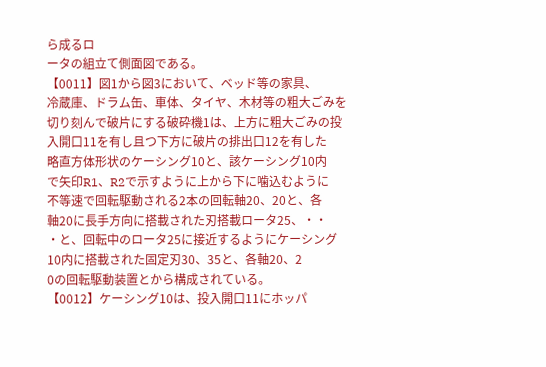ら成るロ
ータの組立て側面図である。
【0011】図1から図3において、ベッド等の家具、
冷蔵庫、ドラム缶、車体、タイヤ、木材等の粗大ごみを
切り刻んで破片にする破砕機1は、上方に粗大ごみの投
入開口11を有し且つ下方に破片の排出口12を有した
略直方体形状のケーシング10と、該ケーシング10内
で矢印R1、R2で示すように上から下に噛込むように
不等速で回転駆動される2本の回転軸20、20と、各
軸20に長手方向に搭載された刃搭載ロータ25、・・
・と、回転中のロータ25に接近するようにケーシング
10内に搭載された固定刃30、35と、各軸20、2
0の回転駆動装置とから構成されている。
【0012】ケーシング10は、投入開口11にホッパ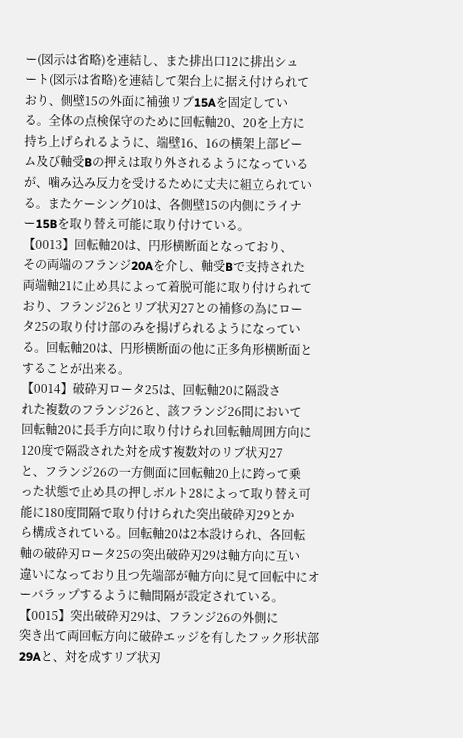ー(図示は省略)を連結し、また排出口12に排出シュ
ート(図示は省略)を連結して架台上に据え付けられて
おり、側壁15の外面に補強リブ15Aを固定してい
る。全体の点検保守のために回転軸20、20を上方に
持ち上げられるように、端壁16、16の横架上部ビー
ム及び軸受Bの押えは取り外されるようになっている
が、噛み込み反力を受けるために丈夫に組立られてい
る。またケーシング10は、各側壁15の内側にライナ
ー15Bを取り替え可能に取り付けている。
【0013】回転軸20は、円形横断面となっており、
その両端のフランジ20Aを介し、軸受Bで支持された
両端軸21に止め具によって着脱可能に取り付けられて
おり、フランジ26とリブ状刃27との補修の為にロー
タ25の取り付け部のみを揚げられるようになってい
る。回転軸20は、円形横断面の他に正多角形横断面と
することが出来る。
【0014】破砕刃ロータ25は、回転軸20に隔設さ
れた複数のフランジ26と、該フランジ26間において
回転軸20に長手方向に取り付けられ回転軸周囲方向に
120度で隔設された対を成す複数対のリブ状刃27
と、フランジ26の一方側面に回転軸20上に跨って乗
った状態で止め具の押しボルト28によって取り替え可
能に180度間隔で取り付けられた突出破砕刃29とか
ら構成されている。回転軸20は2本設けられ、各回転
軸の破砕刃ロータ25の突出破砕刃29は軸方向に互い
違いになっており且つ先端部が軸方向に見て回転中にオ
ーバラップするように軸間隔が設定されている。
【0015】突出破砕刃29は、フランジ26の外側に
突き出て両回転方向に破砕エッジを有したフック形状部
29Aと、対を成すリブ状刃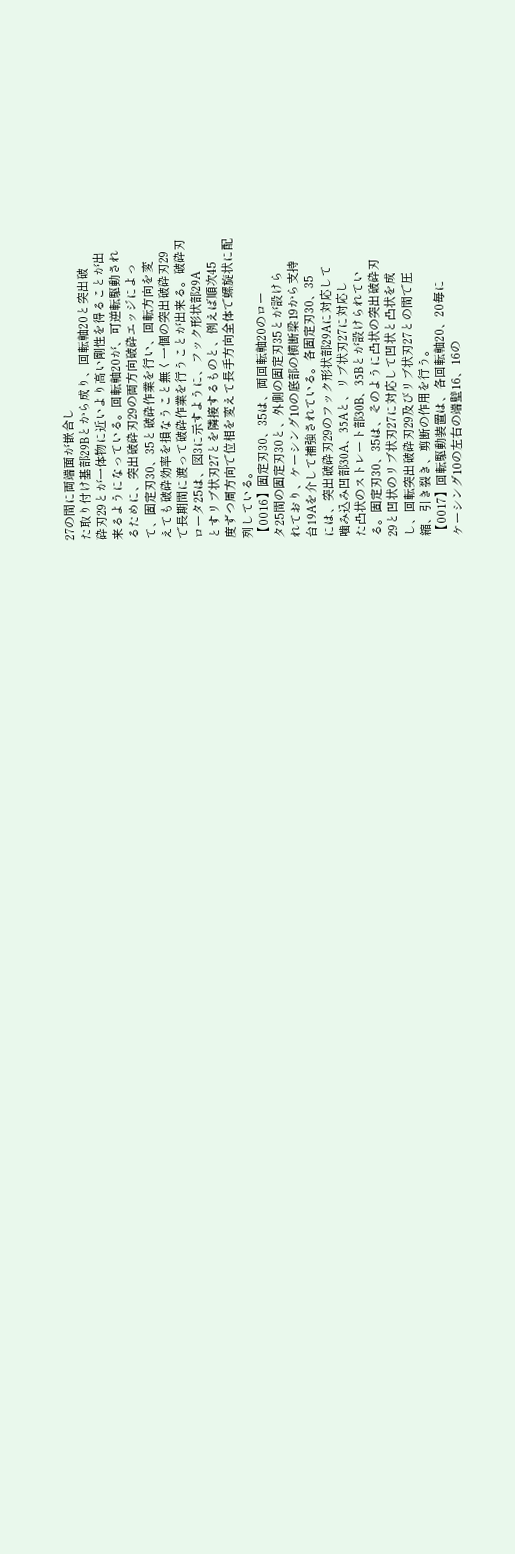27の間に両端面が嵌合し
た取り付け基部29Bとから成り、回転軸20と突出破
砕刃29とが一体物に近いより高い剛性を得ることが出
来るようになっている。回転軸20が、可逆転駆動され
るために、突出破砕刃29の両方向破砕エッジによっ
て、固定刃30、35と破砕作業を行い、回転方向を変
えても破砕効率を損なうこと無く一個の突出破砕刃29
で長期間に渡って破砕作業を行うことが出来る。破砕刃
ロータ25は、図3に示すように、フック形状部29A
とすリブ状刃27とを隣接するものと、例えば順次45
度ずつ周方向で位相を変えて長手方向全体で螺旋状に配
列している。
【0016】固定刃30、35は、両回転軸20のロー
タ25間の固定刃30と、外側の固定刃35とが設けら
れており、ケーシング10の底部の横断梁19から支持
台19Aを介して補強されている。各固定刃30、35
には、突出破砕刃29のフック形状部29Aに対応して
噛み込み凹部30A、35Aと、リブ状刃27に対応し
た凸状のストレート部30B、35Bとが設けられてい
る。固定刃30、35は、そのように凸状の突出破砕刃
29と凹状のリブ状刃27に対応して凹状と凸状を成
し、回転突出破砕刃29及びリブ状刃27との間で圧
縮、引き裂き、剪断の作用を行う。
【0017】回転駆動装置は、各回転軸20、20毎に
ケーシング10の左右の端壁16、16の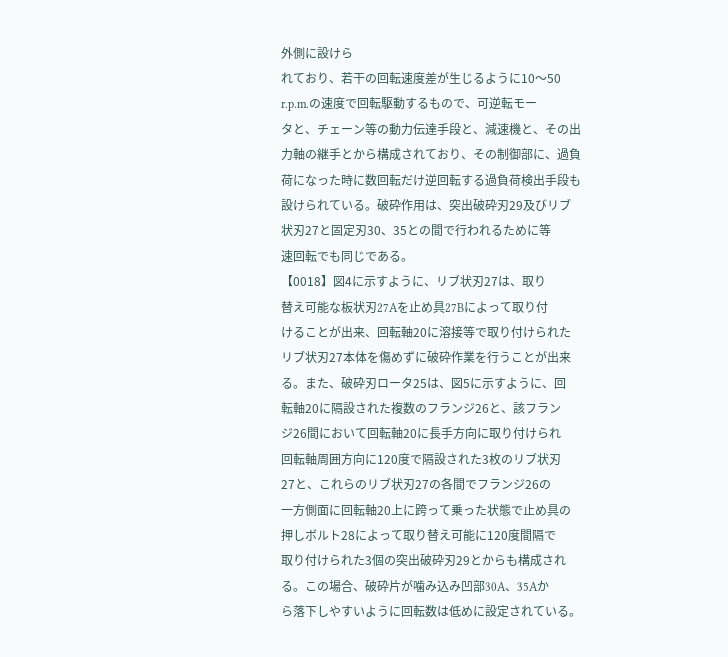外側に設けら
れており、若干の回転速度差が生じるように10〜50
r.p.m.の速度で回転駆動するもので、可逆転モー
タと、チェーン等の動力伝達手段と、減速機と、その出
力軸の継手とから構成されており、その制御部に、過負
荷になった時に数回転だけ逆回転する過負荷検出手段も
設けられている。破砕作用は、突出破砕刃29及びリブ
状刃27と固定刃30、35との間で行われるために等
速回転でも同じである。
【0018】図4に示すように、リブ状刃27は、取り
替え可能な板状刃27Aを止め具27Bによって取り付
けることが出来、回転軸20に溶接等で取り付けられた
リブ状刃27本体を傷めずに破砕作業を行うことが出来
る。また、破砕刃ロータ25は、図5に示すように、回
転軸20に隔設された複数のフランジ26と、該フラン
ジ26間において回転軸20に長手方向に取り付けられ
回転軸周囲方向に120度で隔設された3枚のリブ状刃
27と、これらのリブ状刃27の各間でフランジ26の
一方側面に回転軸20上に跨って乗った状態で止め具の
押しボルト28によって取り替え可能に120度間隔で
取り付けられた3個の突出破砕刃29とからも構成され
る。この場合、破砕片が噛み込み凹部30A、35Aか
ら落下しやすいように回転数は低めに設定されている。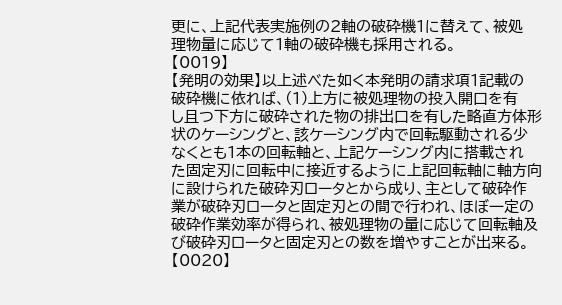更に、上記代表実施例の2軸の破砕機1に替えて、被処
理物量に応じて1軸の破砕機も採用される。
【0019】
【発明の効果】以上述べた如く本発明の請求項1記載の
破砕機に依れば、(1)上方に被処理物の投入開口を有
し且つ下方に破砕された物の排出口を有した略直方体形
状のケーシングと、該ケーシング内で回転駆動される少
なくとも1本の回転軸と、上記ケーシング内に搭載され
た固定刃に回転中に接近するように上記回転軸に軸方向
に設けられた破砕刃ロータとから成り、主として破砕作
業が破砕刃ロータと固定刃との間で行われ、ほぼ一定の
破砕作業効率が得られ、被処理物の量に応じて回転軸及
び破砕刃ロータと固定刃との数を増やすことが出来る。
【0020】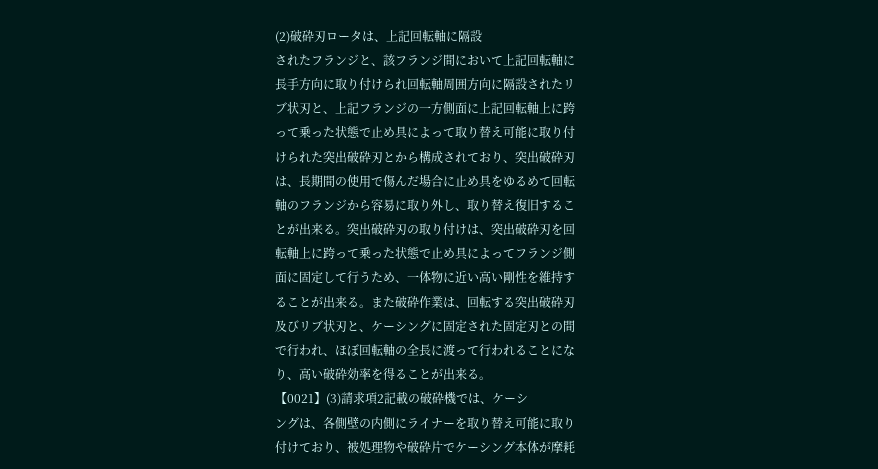(2)破砕刃ロータは、上記回転軸に隔設
されたフランジと、該フランジ間において上記回転軸に
長手方向に取り付けられ回転軸周囲方向に隔設されたリ
ブ状刃と、上記フランジの一方側面に上記回転軸上に跨
って乗った状態で止め具によって取り替え可能に取り付
けられた突出破砕刃とから構成されており、突出破砕刃
は、長期間の使用で傷んだ場合に止め具をゆるめて回転
軸のフランジから容易に取り外し、取り替え復旧するこ
とが出来る。突出破砕刃の取り付けは、突出破砕刃を回
転軸上に跨って乗った状態で止め具によってフランジ側
面に固定して行うため、一体物に近い高い剛性を維持す
ることが出来る。また破砕作業は、回転する突出破砕刃
及びリブ状刃と、ケーシングに固定された固定刃との間
で行われ、ほぼ回転軸の全長に渡って行われることにな
り、高い破砕効率を得ることが出来る。
【0021】(3)請求項2記載の破砕機では、ケーシ
ングは、各側壁の内側にライナーを取り替え可能に取り
付けており、被処理物や破砕片でケーシング本体が摩耗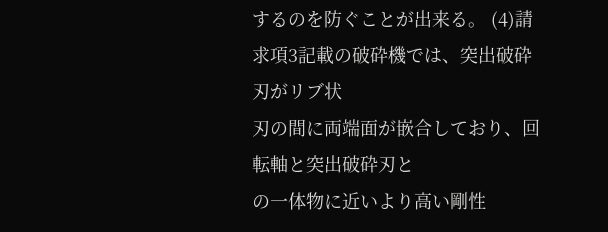するのを防ぐことが出来る。 (4)請求項3記載の破砕機では、突出破砕刃がリブ状
刃の間に両端面が嵌合しており、回転軸と突出破砕刃と
の一体物に近いより高い剛性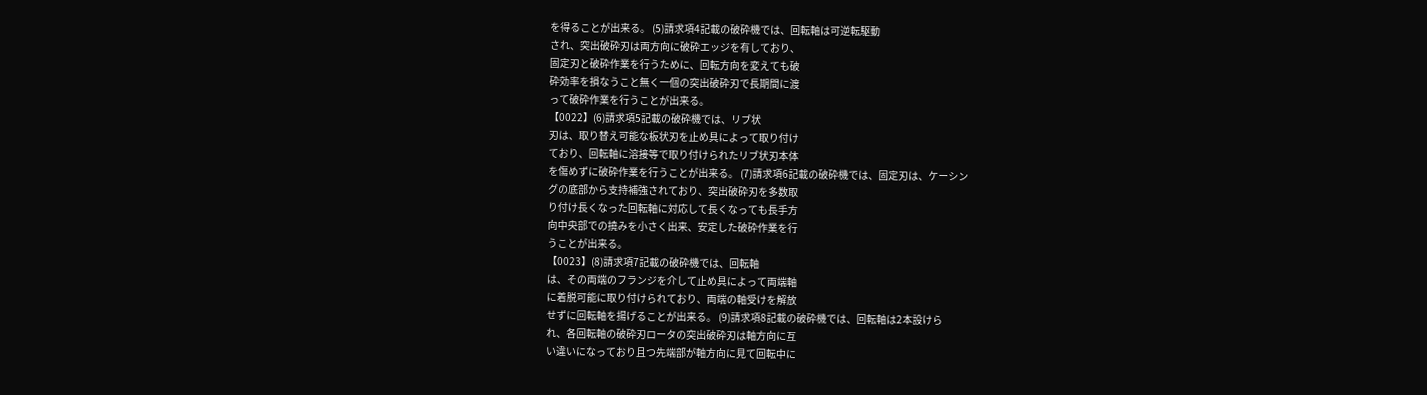を得ることが出来る。 (5)請求項4記載の破砕機では、回転軸は可逆転駆動
され、突出破砕刃は両方向に破砕エッジを有しており、
固定刃と破砕作業を行うために、回転方向を変えても破
砕効率を損なうこと無く一個の突出破砕刃で長期間に渡
って破砕作業を行うことが出来る。
【0022】(6)請求項5記載の破砕機では、リブ状
刃は、取り替え可能な板状刃を止め具によって取り付け
ており、回転軸に溶接等で取り付けられたリブ状刃本体
を傷めずに破砕作業を行うことが出来る。 (7)請求項6記載の破砕機では、固定刃は、ケーシン
グの底部から支持補強されており、突出破砕刃を多数取
り付け長くなった回転軸に対応して長くなっても長手方
向中央部での撓みを小さく出来、安定した破砕作業を行
うことが出来る。
【0023】(8)請求項7記載の破砕機では、回転軸
は、その両端のフランジを介して止め具によって両端軸
に着脱可能に取り付けられており、両端の軸受けを解放
せずに回転軸を揚げることが出来る。 (9)請求項8記載の破砕機では、回転軸は2本設けら
れ、各回転軸の破砕刃ロータの突出破砕刃は軸方向に互
い違いになっており且つ先端部が軸方向に見て回転中に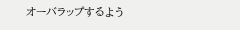オーバラップするよう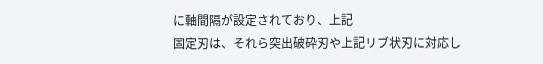に軸間隔が設定されており、上記
固定刃は、それら突出破砕刃や上記リブ状刃に対応し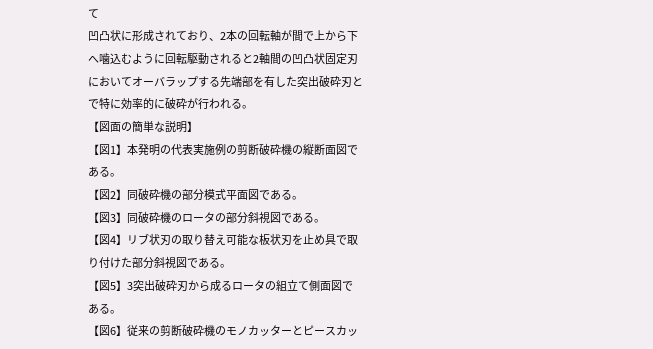て
凹凸状に形成されており、2本の回転軸が間で上から下
へ噛込むように回転駆動されると2軸間の凹凸状固定刃
においてオーバラップする先端部を有した突出破砕刃と
で特に効率的に破砕が行われる。
【図面の簡単な説明】
【図1】本発明の代表実施例の剪断破砕機の縦断面図で
ある。
【図2】同破砕機の部分模式平面図である。
【図3】同破砕機のロータの部分斜視図である。
【図4】リブ状刃の取り替え可能な板状刃を止め具で取
り付けた部分斜視図である。
【図5】3突出破砕刃から成るロータの組立て側面図で
ある。
【図6】従来の剪断破砕機のモノカッターとピースカッ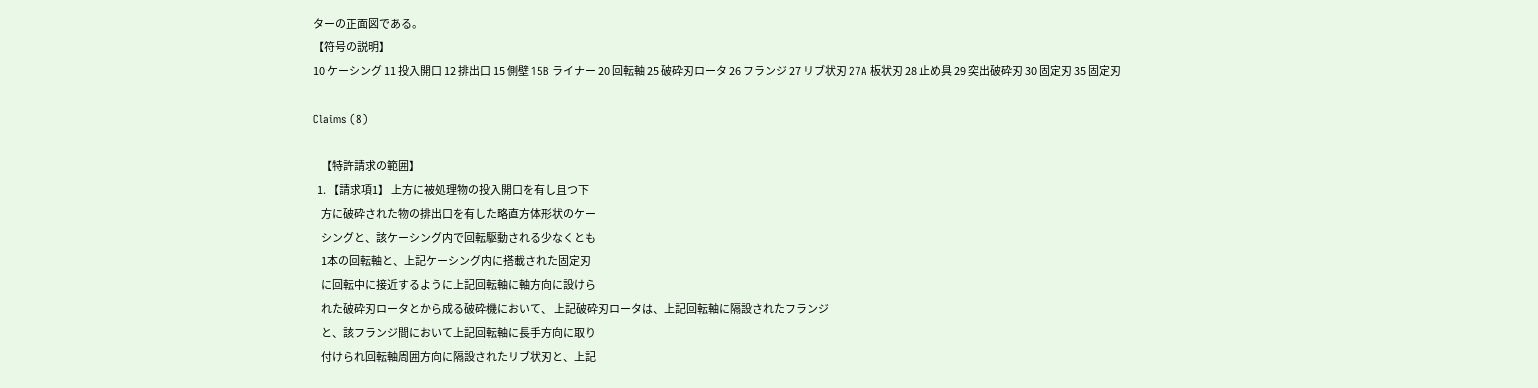ターの正面図である。
【符号の説明】
10 ケーシング 11 投入開口 12 排出口 15 側壁 15B ライナー 20 回転軸 25 破砕刃ロータ 26 フランジ 27 リブ状刃 27A 板状刃 28 止め具 29 突出破砕刃 30 固定刃 35 固定刃

Claims (8)

    【特許請求の範囲】
  1. 【請求項1】 上方に被処理物の投入開口を有し且つ下
    方に破砕された物の排出口を有した略直方体形状のケー
    シングと、該ケーシング内で回転駆動される少なくとも
    1本の回転軸と、上記ケーシング内に搭載された固定刃
    に回転中に接近するように上記回転軸に軸方向に設けら
    れた破砕刃ロータとから成る破砕機において、 上記破砕刃ロータは、上記回転軸に隔設されたフランジ
    と、該フランジ間において上記回転軸に長手方向に取り
    付けられ回転軸周囲方向に隔設されたリブ状刃と、上記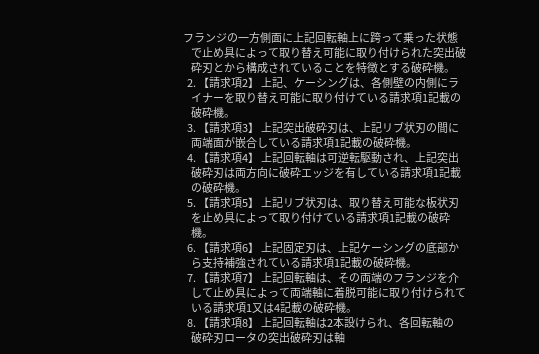フランジの一方側面に上記回転軸上に跨って乗った状態
    で止め具によって取り替え可能に取り付けられた突出破
    砕刃とから構成されていることを特徴とする破砕機。
  2. 【請求項2】 上記、ケーシングは、各側壁の内側にラ
    イナーを取り替え可能に取り付けている請求項1記載の
    破砕機。
  3. 【請求項3】 上記突出破砕刃は、上記リブ状刃の間に
    両端面が嵌合している請求項1記載の破砕機。
  4. 【請求項4】 上記回転軸は可逆転駆動され、上記突出
    破砕刃は両方向に破砕エッジを有している請求項1記載
    の破砕機。
  5. 【請求項5】 上記リブ状刃は、取り替え可能な板状刃
    を止め具によって取り付けている請求項1記載の破砕
    機。
  6. 【請求項6】 上記固定刃は、上記ケーシングの底部か
    ら支持補強されている請求項1記載の破砕機。
  7. 【請求項7】 上記回転軸は、その両端のフランジを介
    して止め具によって両端軸に着脱可能に取り付けられて
    いる請求項1又は4記載の破砕機。
  8. 【請求項8】 上記回転軸は2本設けられ、各回転軸の
    破砕刃ロータの突出破砕刃は軸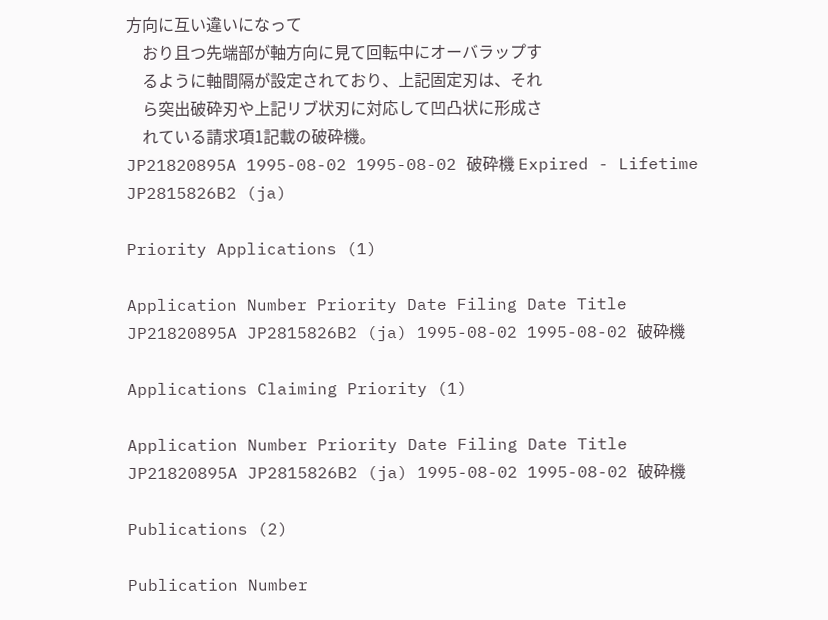方向に互い違いになって
    おり且つ先端部が軸方向に見て回転中にオーバラップす
    るように軸間隔が設定されており、上記固定刃は、それ
    ら突出破砕刃や上記リブ状刃に対応して凹凸状に形成さ
    れている請求項1記載の破砕機。
JP21820895A 1995-08-02 1995-08-02 破砕機 Expired - Lifetime JP2815826B2 (ja)

Priority Applications (1)

Application Number Priority Date Filing Date Title
JP21820895A JP2815826B2 (ja) 1995-08-02 1995-08-02 破砕機

Applications Claiming Priority (1)

Application Number Priority Date Filing Date Title
JP21820895A JP2815826B2 (ja) 1995-08-02 1995-08-02 破砕機

Publications (2)

Publication Number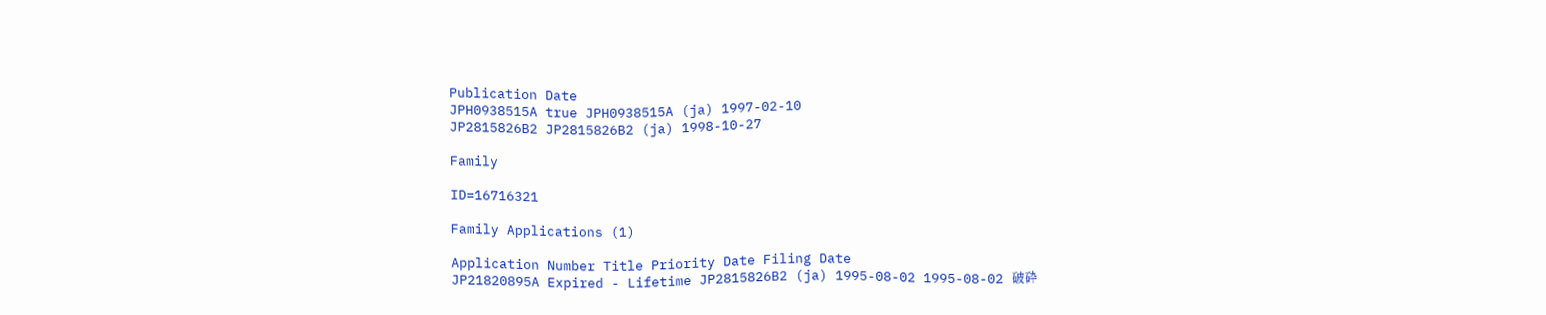Publication Date
JPH0938515A true JPH0938515A (ja) 1997-02-10
JP2815826B2 JP2815826B2 (ja) 1998-10-27

Family

ID=16716321

Family Applications (1)

Application Number Title Priority Date Filing Date
JP21820895A Expired - Lifetime JP2815826B2 (ja) 1995-08-02 1995-08-02 破砕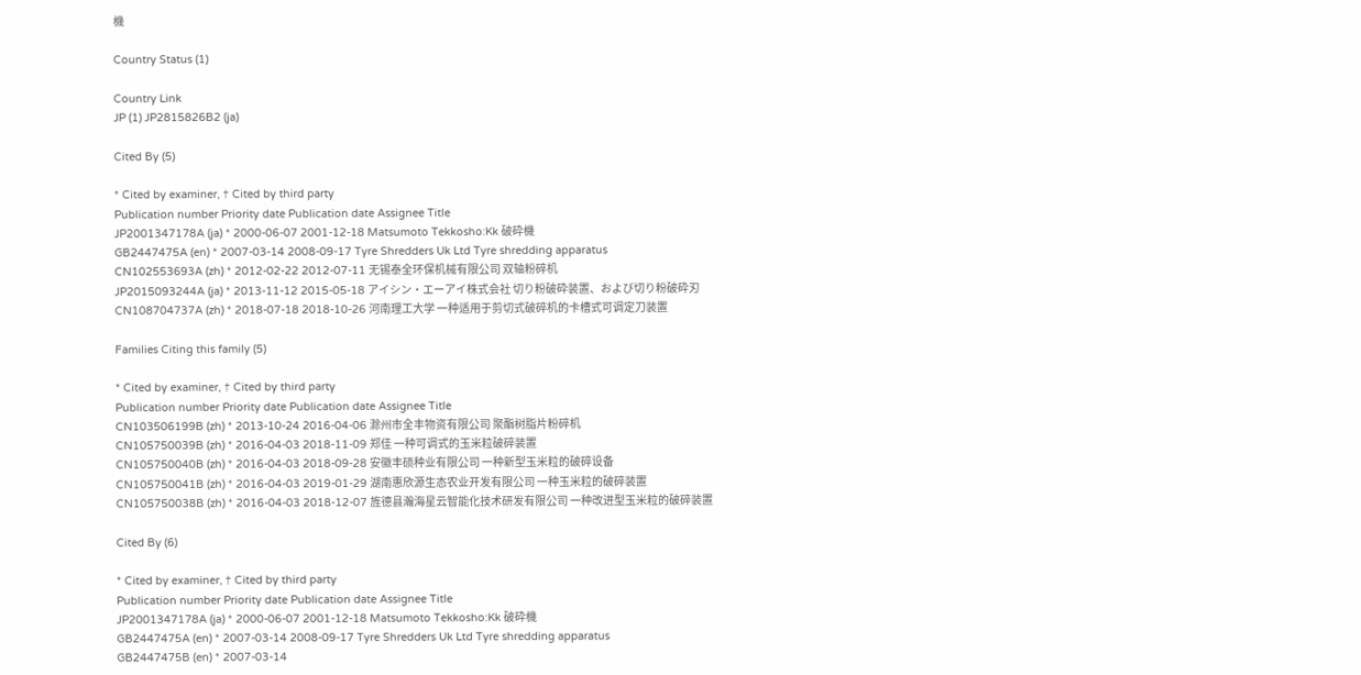機

Country Status (1)

Country Link
JP (1) JP2815826B2 (ja)

Cited By (5)

* Cited by examiner, † Cited by third party
Publication number Priority date Publication date Assignee Title
JP2001347178A (ja) * 2000-06-07 2001-12-18 Matsumoto Tekkosho:Kk 破砕機
GB2447475A (en) * 2007-03-14 2008-09-17 Tyre Shredders Uk Ltd Tyre shredding apparatus
CN102553693A (zh) * 2012-02-22 2012-07-11 无锡泰全环保机械有限公司 双轴粉碎机
JP2015093244A (ja) * 2013-11-12 2015-05-18 アイシン・エーアイ株式会社 切り粉破砕装置、および切り粉破砕刃
CN108704737A (zh) * 2018-07-18 2018-10-26 河南理工大学 一种适用于剪切式破碎机的卡槽式可调定刀装置

Families Citing this family (5)

* Cited by examiner, † Cited by third party
Publication number Priority date Publication date Assignee Title
CN103506199B (zh) * 2013-10-24 2016-04-06 滁州市全丰物资有限公司 聚酯树脂片粉碎机
CN105750039B (zh) * 2016-04-03 2018-11-09 郑佳 一种可调式的玉米粒破碎装置
CN105750040B (zh) * 2016-04-03 2018-09-28 安徽丰硕种业有限公司 一种新型玉米粒的破碎设备
CN105750041B (zh) * 2016-04-03 2019-01-29 湖南惠欣源生态农业开发有限公司 一种玉米粒的破碎装置
CN105750038B (zh) * 2016-04-03 2018-12-07 旌德县瀚海星云智能化技术研发有限公司 一种改进型玉米粒的破碎装置

Cited By (6)

* Cited by examiner, † Cited by third party
Publication number Priority date Publication date Assignee Title
JP2001347178A (ja) * 2000-06-07 2001-12-18 Matsumoto Tekkosho:Kk 破砕機
GB2447475A (en) * 2007-03-14 2008-09-17 Tyre Shredders Uk Ltd Tyre shredding apparatus
GB2447475B (en) * 2007-03-14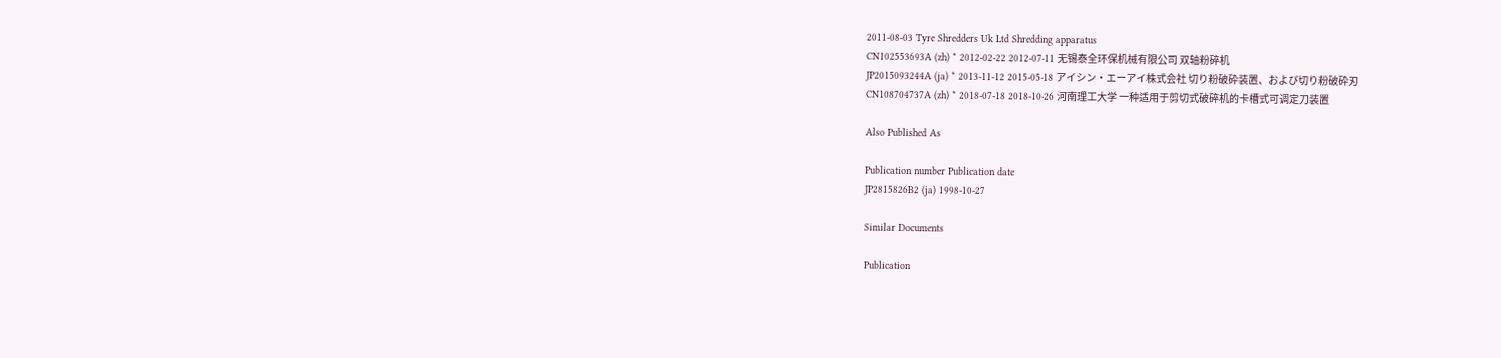2011-08-03 Tyre Shredders Uk Ltd Shredding apparatus
CN102553693A (zh) * 2012-02-22 2012-07-11 无锡泰全环保机械有限公司 双轴粉碎机
JP2015093244A (ja) * 2013-11-12 2015-05-18 アイシン・エーアイ株式会社 切り粉破砕装置、および切り粉破砕刃
CN108704737A (zh) * 2018-07-18 2018-10-26 河南理工大学 一种适用于剪切式破碎机的卡槽式可调定刀装置

Also Published As

Publication number Publication date
JP2815826B2 (ja) 1998-10-27

Similar Documents

Publication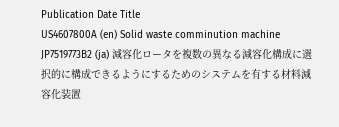Publication Date Title
US4607800A (en) Solid waste comminution machine
JP7519773B2 (ja) 減容化ロータを複数の異なる減容化構成に選択的に構成できるようにするためのシステムを有する材料減容化装置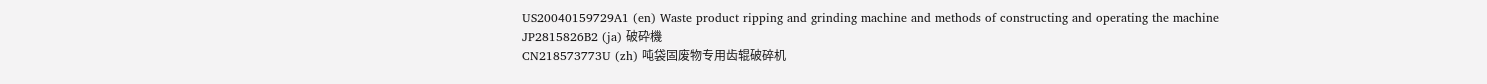US20040159729A1 (en) Waste product ripping and grinding machine and methods of constructing and operating the machine
JP2815826B2 (ja) 破砕機
CN218573773U (zh) 吨袋固废物专用齿辊破碎机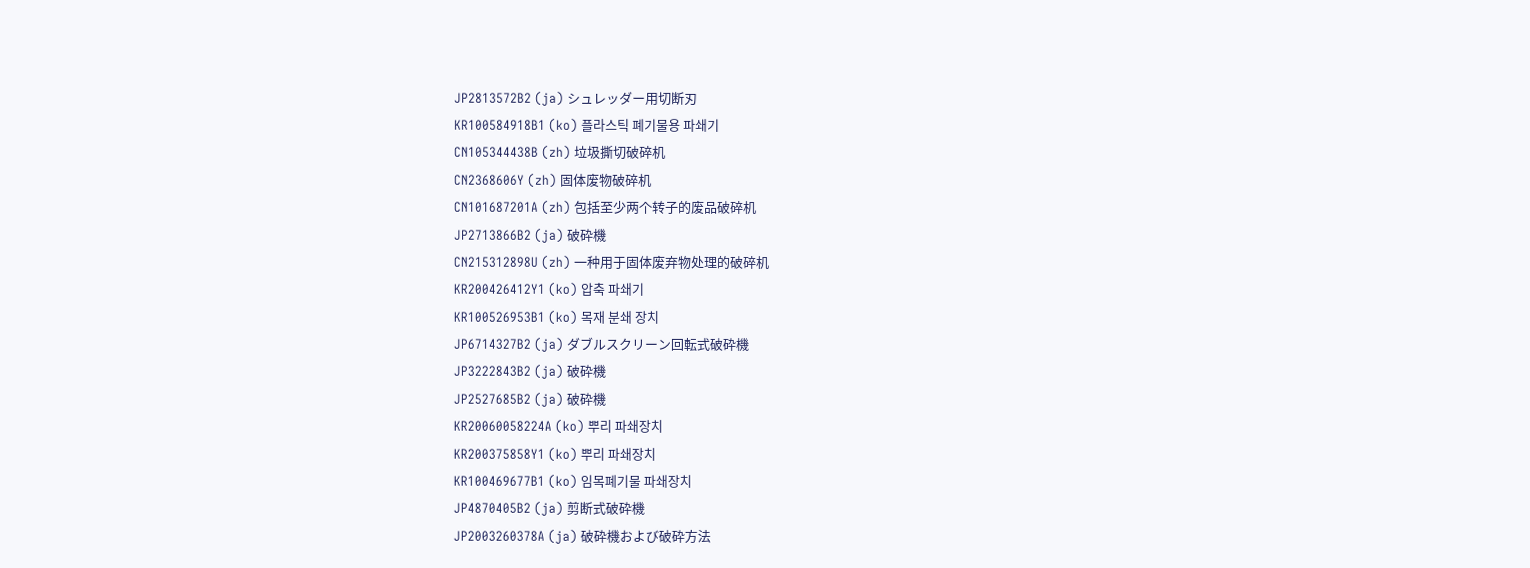JP2813572B2 (ja) シュレッダー用切断刃
KR100584918B1 (ko) 플라스틱 폐기물용 파쇄기
CN105344438B (zh) 垃圾撕切破碎机
CN2368606Y (zh) 固体废物破碎机
CN101687201A (zh) 包括至少两个转子的废品破碎机
JP2713866B2 (ja) 破砕機
CN215312898U (zh) 一种用于固体废弃物处理的破碎机
KR200426412Y1 (ko) 압축 파쇄기
KR100526953B1 (ko) 목재 분쇄 장치
JP6714327B2 (ja) ダブルスクリーン回転式破砕機
JP3222843B2 (ja) 破砕機
JP2527685B2 (ja) 破砕機
KR20060058224A (ko) 뿌리 파쇄장치
KR200375858Y1 (ko) 뿌리 파쇄장치
KR100469677B1 (ko) 임목폐기물 파쇄장치
JP4870405B2 (ja) 剪断式破砕機
JP2003260378A (ja) 破砕機および破砕方法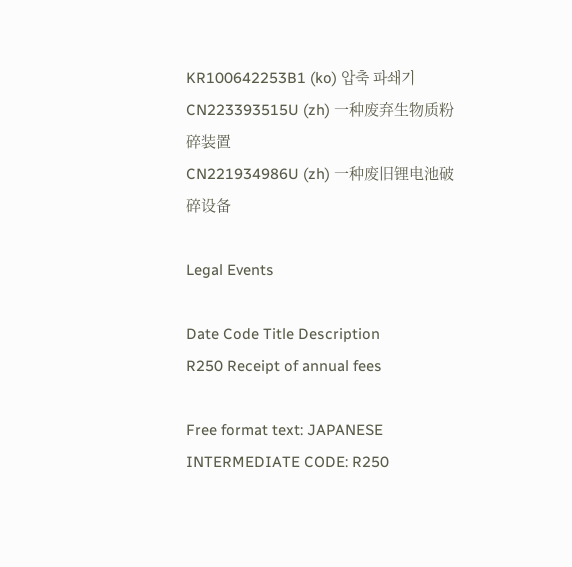KR100642253B1 (ko) 압축 파쇄기
CN223393515U (zh) 一种废弃生物质粉碎装置
CN221934986U (zh) 一种废旧锂电池破碎设备

Legal Events

Date Code Title Description
R250 Receipt of annual fees

Free format text: JAPANESE INTERMEDIATE CODE: R250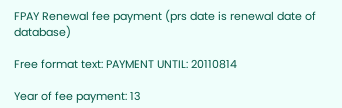FPAY Renewal fee payment (prs date is renewal date of database)

Free format text: PAYMENT UNTIL: 20110814

Year of fee payment: 13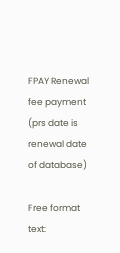FPAY Renewal fee payment (prs date is renewal date of database)

Free format text: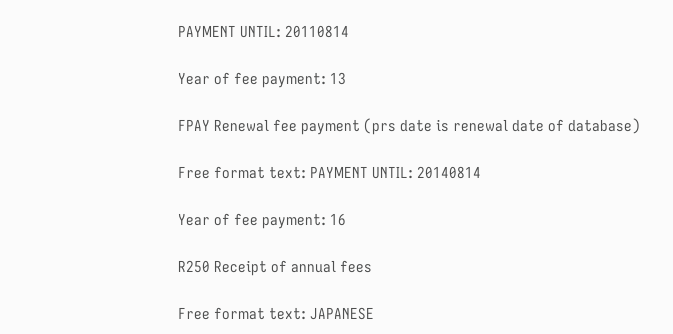PAYMENT UNTIL: 20110814

Year of fee payment: 13

FPAY Renewal fee payment (prs date is renewal date of database)

Free format text: PAYMENT UNTIL: 20140814

Year of fee payment: 16

R250 Receipt of annual fees

Free format text: JAPANESE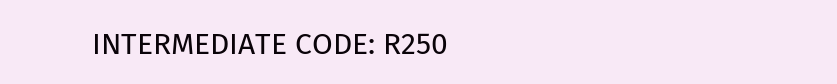INTERMEDIATE CODE: R250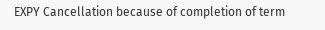EXPY Cancellation because of completion of term